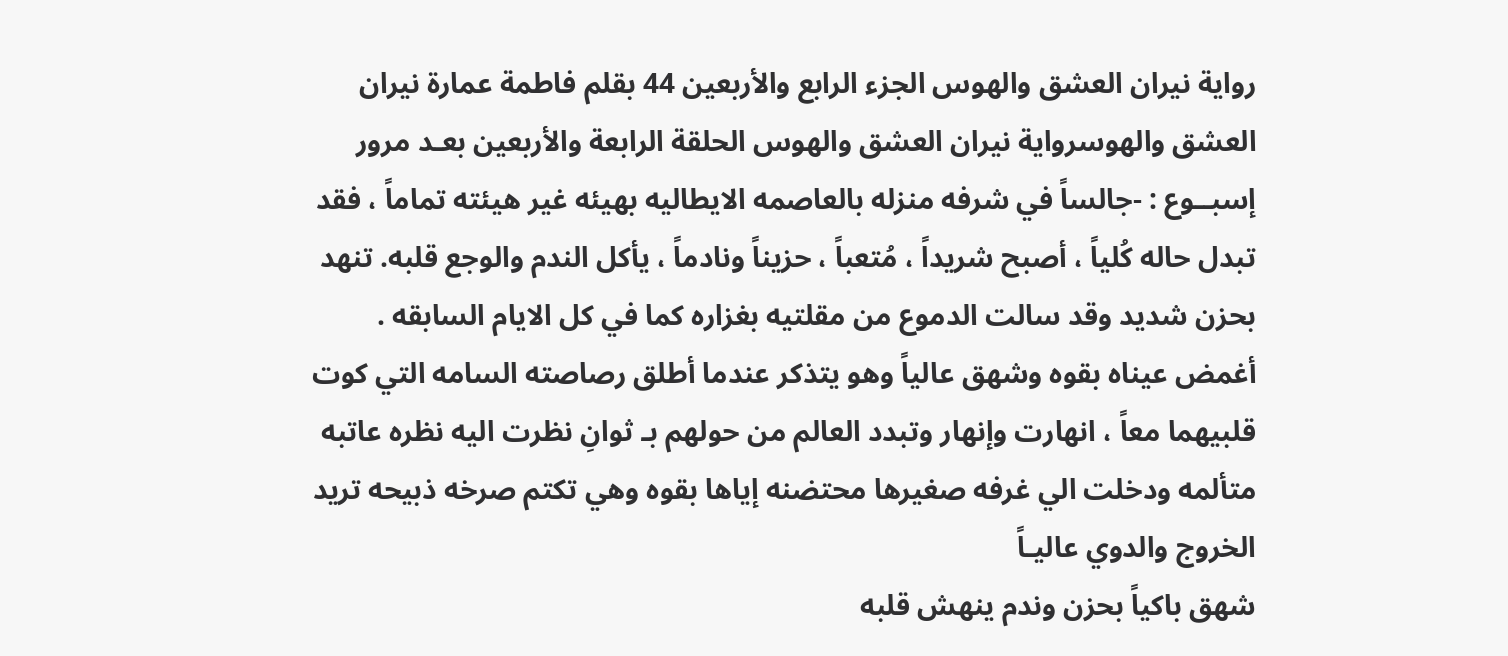رواية نيران العشق والهوس الجزء الرابع والأربعين 44 بقلم فاطمة عمارة نيران العشق والهوسرواية نيران العشق والهوس الحلقة الرابعة والأربعين بعـد مرور إسبــوع : -جالساً في شرفه منزله بالعاصمه الايطاليه بهيئه غير هيئته تماماً ، فقد تبدل حاله كُلياً ، أصبح شريداً ، مُتعباً ، حزيناً ونادماً ، يأكل الندم والوجع قلبه. تنهد بحزن شديد وقد سالت الدموع من مقلتيه بغزاره كما في كل الايام السابقه .
أغمض عيناه بقوه وشهق عالياً وهو يتذكر عندما أطلق رصاصته السامه التي كوت قلبيهما معاً ، انهارت وإنهار وتبدد العالم من حولهم بـ ثوانِ نظرت اليه نظره عاتبه متألمه ودخلت الي غرفه صغيرها محتضنه إياها بقوه وهي تكتم صرخه ذبيحه تريد الخروج والدوي عاليـاً
شهق باكياً بحزن وندم ينهش قلبه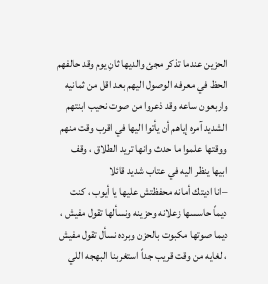الحزين عندما تذكر مجئ والديها ثانِ يوم وقد حالفهم الحظ في معرفه الوصول اليهم بعد اقل من ثمانيه واربعون ساعه وقد ذعروا من صوت نحيب ابنتهم الشديد آمره إياهم أن يأتوا اليها في اقرب وقت منهم ووقتها علموا ما حدث وانها تريد الطلاق ، وقف ابيها ينظر اليه في عتاب شديد قائلا
–انا اديتك أمانه محفظتش عليها يا أيوب ، كنت ديماً حاسسها زعلانه وحزينه ونسألها تقول مفيش ، ديما صوتها مكبوت بالحزن وبرده نسأل تقول مفيش ، لغايه من وقت قريب جداً استغربنا البهجه اللي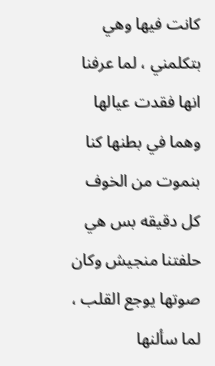كانت فيها وهي بتكلمني ، لما عرفنا انها فقدت عيالها وهما في بطنها كنا بنموت من الخوف كل دقيقه بس هي حلفتنا منجيش وكان صوتها يوجع القلب ، لما سألنها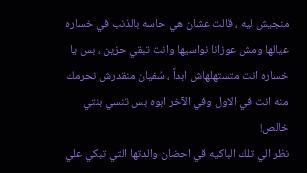منجيش ليه ، قالت عشان هي حاسه بالذنب في خساره عيالها ومش عوزانا نواسيها وانت تبقي حزين ، بس يا خساره انت متستهلهاش ابداً ، سُفيان منقدرش نحرمك منه انت في الاول وفي الآخر ابوه بس تنسي بنتي خالص!
نظر الي تلك الباكيه قي احضان والدتها التي تبكي علي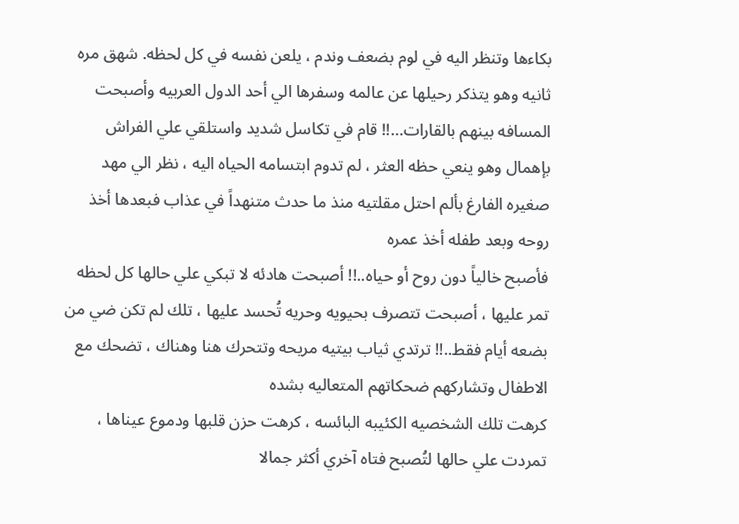بكاءها وتنظر اليه في لوم بضعف وندم ، يلعن نفسه في كل لحظه. شهق مره ثانيه وهو يتذكر رحيلها عن عالمه وسفرها الي أحد الدول العربيه وأصبحت المسافه بينهم بالقارات…!! قام في تكاسل شديد واستلقي علي الفراش بإهمال وهو ينعي حظه العثر ، لم تدوم ابتسامه الحياه اليه ، نظر الي مهد صغيره الفارغ بألم احتل مقلتيه منذ ما حدث متنهداً في عذاب فبعدها أخذ روحه وبعد طفله أخذ عمره
فأصبح خالياً دون روح أو حياه..!! أصبحت هادئه لا تبكي علي حالها كل لحظه تمر عليها ، أصبحت تتصرف بحيويه وحريه تُحسد عليها ، تلك لم تكن ضي من بضعه أيام فقط..!! ترتدي ثياب بيتيه مريحه وتتحرك هنا وهناك ، تضحك مع الاطفال وتشاركهم ضحكاتهم المتعاليه بشده
كرهت تلك الشخصيه الكئيبه البائسه ، كرهت حزن قلبها ودموع عيناها ، تمردت علي حالها لتُصبح فتاه آخري أكثر جمالا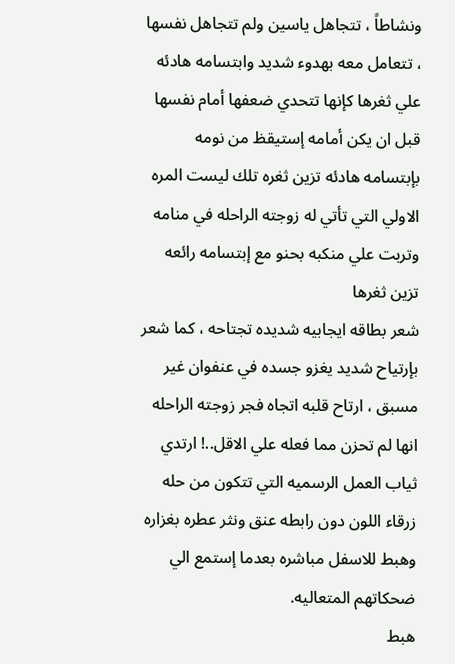ونشاطاً ، تتجاهل ياسين ولم تتجاهل نفسها ، تتعامل معه بهدوء شديد وابتسامه هادئه علي ثغرها كإنها تتحدي ضعفها أمام نفسها قبل ان يكن أمامه إستيقظ من نومه بإبتسامه هادئه تزين ثغره تلك ليست المره الاولي التي تأتي له زوجته الراحله في منامه وتربت علي منكبه بحنو مع إبتسامه رائعه تزين ثغرها
شعر بطاقه ايجابيه شديده تجتاحه ، كما شعر بإرتياح شديد يغزو جسده في عنفوان غير مسبق ، ارتاح قلبه اتجاه فجر زوجته الراحله انها لم تحزن مما فعله علي الاقل..! ارتدي ثياب العمل الرسميه التي تتكون من حله زرقاء اللون دون رابطه عنق ونثر عطره بغزاره وهبط للاسفل مباشره بعدما إستمع الي ضحكاتهم المتعاليه.
هبط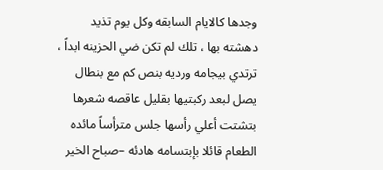وجدها كالايام السابقه وكل يوم تذيد دهشته بها ، تلك لم تكن ضي الحزينه ابداً ، ترتدي بيجامه ورديه بنص كم مع بنطال يصل لبعد ركبتيها بقليل عاقصه شعرها بتشتت أعلي رأسها جلس مترأساً مائده الطعام قائلا بإبتسامه هادئه –صباح الخير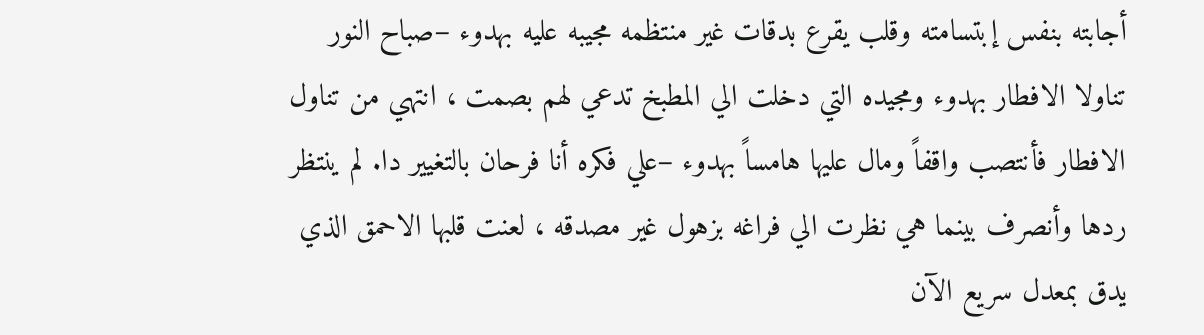أجابته بنفس إبتسامته وقلب يقرع بدقات غير منتظمه مجيبه عليه بهدوء –صباح النور
تناولا الافطار بهدوء ومجيده التي دخلت الي المطبخ تدعي لهم بصمت ، انتهي من تناول الافطار فأنتصب واقفاً ومال عليها هامساً بهدوء –علي فكره أنا فرحان بالتغيير دا. لم ينتظر ردها وأنصرف بينما هي نظرت الي فراغه بزهول غير مصدقه ، لعنت قلبها الاحمق الذي يدق بمعدل سريع الآن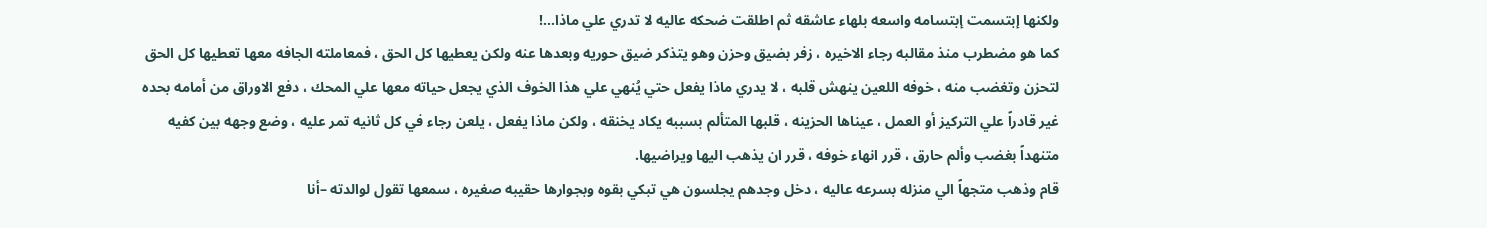ولكنها إبتسمت إبتسامه واسعه بلهاء عاشقه ثم اطلقت ضحكه عاليه لا تدري علي ماذا…!
كما هو مضطرب منذ مقالبه رجاء الاخيره ، زفر بضيق وحزن وهو يتذكر ضيق حوريه وبعدها عنه ولكن يعطيها كل الحق ، فمعاملته الجافه معها تعطيها كل الحق لتحزن وتغضب منه ، خوفه اللعين ينهش قلبه ، لا يدري ماذا يفعل حتي يُنهي علي هذا الخوف الذي يجعل حياته معها علي المحك ، دفع الاوراق من أمامه بحده غير قادراً علي التركيز أو العمل ، عيناها الحزينه ، قلبها المتألم بسببه يكاد يخنقه ، ولكن ماذا يفعل ، يلعن رجاء في كل ثانيه تمر عليه ، وضع وجهه بين كفيه متنهداً بغضب وألم حارق ، قرر انهاء خوفه ، قرر ان يذهب اليها ويراضيها.
قام وذهب متجهاً الي منزله بسرعه عاليه ، دخل وجدهم يجلسون هي تبكي بقوه وبجوارها حقيبه صغيره ، سمعها تقول لوالدته –أنا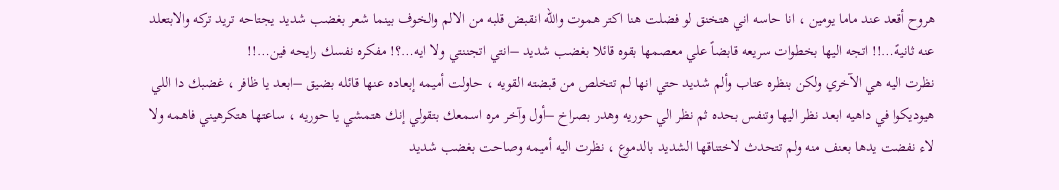هروح أقعد عند ماما يومين ، انا حاسه اني هتخنق لو فضلت هنا اكتر هموت والله انقبض قلبه من الالم والخوف بينما شعر بغضب شديد يجتاحه تريد تركه والابتعلد عنه ثانيهً…!! اتجه اليها بخطوات سريعه قابضاً علي معصمها بقوه قائلا بغضب شديد –انتي اتجننتي ولا ايه…؟! مفكره نفسك رايحه فين…!!
نظرت اليه هي الآخري ولكن بنظره عتاب وألم شديد حتي انها لم تتخلص من قبضته القويه ، حاولت أميمه إبعاده عنها قائله بضيق –ابعد يا ظافر ، غضبك دا اللي هيوديكوا في داهيه ابعد نظر اليها وتنفس بحده ثم نظر الي حوريه وهدر بصراخ –أول وآخر مره اسمعك بتقولي إنك هتمشي يا حوريه ، ساعتها هتكرهيني فاهمه ولا لاء نفضت يدها بعنف منه ولم تتحدث لاختناقها الشديد بالدموع ، نظرت اليه أميمه وصاحت بغضب شديد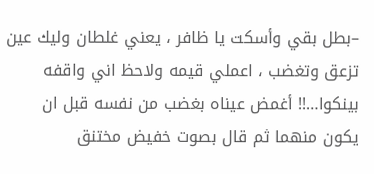–بطل بقي وأسكت يا ظافر ، يعني غلطان وليك عين تزعق وتغضب ، اعملي قيمه ولاحظ اني واقفه بينكوا…!! أغمض عيناه بغضب من نفسه قبل ان يكون منهما ثم قال بصوت خفيض مختنق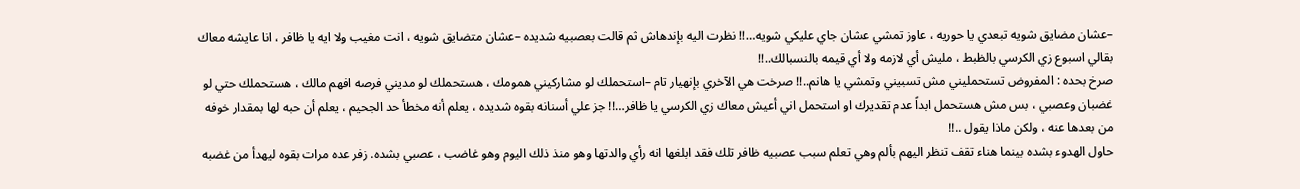–عشان مضايق شويه تبعدي يا حوريه ، عاوز تمشي عشان جاي عليكي شويه…!! نظرت اليه بإندهاش ثم قالت بعصبيه شديده –عشان متضايق شويه ، انت مغيب ولا ايه يا ظافر ، انا عايشه معاك بقالي اسبوع زي الكرسي بالظبط ، مليش أي لازمه ولا أي قيمه بالنسبالك..!!
صرخ بحده : المفروض تستحمليني مش تسبيني وتمشي يا هانم..!! صرخت هي الآخري بإنهيار تام –استحملك لو مشاركيني همومك ، هستحملك لو مديني فرصه افهم مالك ، هستحملك حتي لو غضبان وعصبي ، بس مش هستحمل ابداً عدم تقديرك او استحمل اني أعيش معاك زي الكرسي يا ظافر…!! جز علي أسنانه بقوه شديده ، يعلم أنه مخطأ حد الجحيم ، يعلم أن حبه لها بمقدار خوفه من بعدها عنه ، ولكن ماذا يقول ..!!
حاول الهدوء بشده بينما هناء تقف تنظر اليهم بألم وهي تعلم سبب عصبيه ظافر تلك فقد ابلغها انه رأي والدتها وهو منذ ذلك اليوم وهو غاضب ، عصبي بشده. زفر عده مرات بقوه ليهدأ من غضبه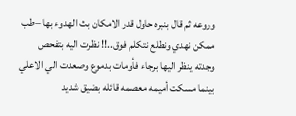وروعه ثم قال بنبره حاول قدر الامكان بث الهدوء بها –طب ممكن نهدي ونطلع نتكلم فوق..!! نظرت اليه بتفحص وجدته ينظر اليها برجاء فأومات بدموع وصعدت الي الاعلي بينما مسكت أميمه معصمه قائله بضيق شديد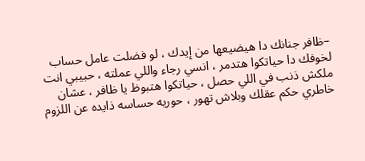–ظافر جنانك دا هيضيعها من إيدك ، لو فضلت عامل حساب لخوفك دا حياتكوا هتدمر ، انسي رجاء واللي عملته ، حبيبي انت ملكش ذنب في اللي حصل ، حياتكوا هتبوظ يا ظافر ، عشان خاطري حكم عقلك وبلاش تهور ، حوريه حساسه ذايده عن اللزوم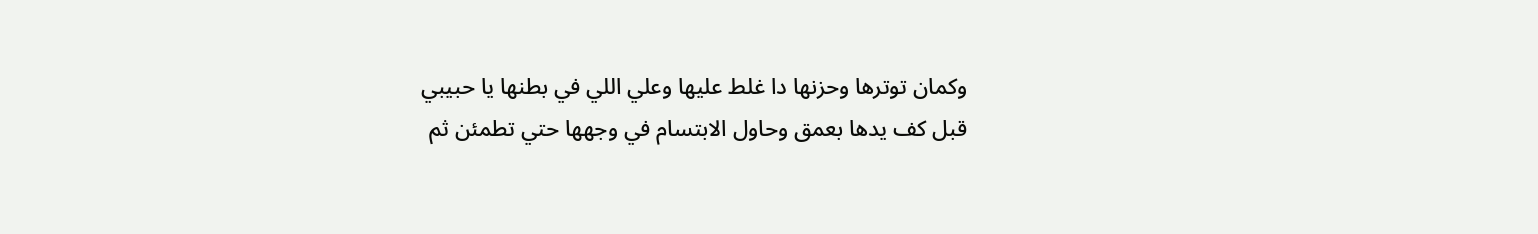وكمان توترها وحزنها دا غلط عليها وعلي اللي في بطنها يا حبيبي
قبل كف يدها بعمق وحاول الابتسام في وجهها حتي تطمئن ثم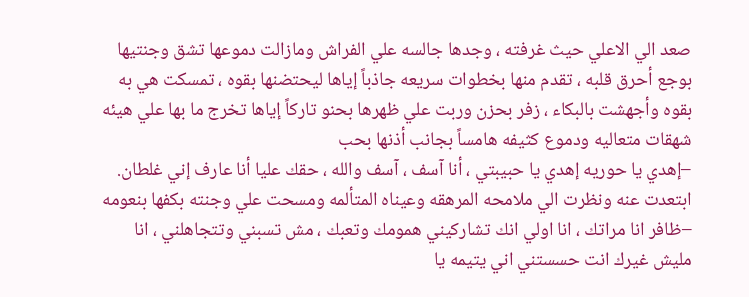صعد الي الاعلي حيث غرفته ، وجدها جالسه علي الفراش ومازالت دموعها تشق وجنتيها بوجع أحرق قلبه ، تقدم منها بخطوات سريعه جاذباً إياها ليحتضنها بقوه ، تمسكت هي به بقوه وأجهشت بالبكاء ، زفر بحزن وربت علي ظهرها بحنو تاركاً إياها تخرج ما بها علي هيئه شهقات متعاليه ودموع كثيفه هامساً بجانب أذنها بحب
–إهدي يا حوريه إهدي يا حبيبتي ، أنا آسف ، آسف والله ، حقك عليا أنا عارف إني غلطان. ابتعدت عنه ونظرت الي ملامحه المرهقه وعيناه المتألمه ومسحت علي وجنته بكفها بنعومه –ظافر انا مراتك ، انا اولي انك تشاركيني همومك وتعبك ، مش تسبني وتتجاهلني ، انا مليش غيرك انت حسستني اني يتيمه يا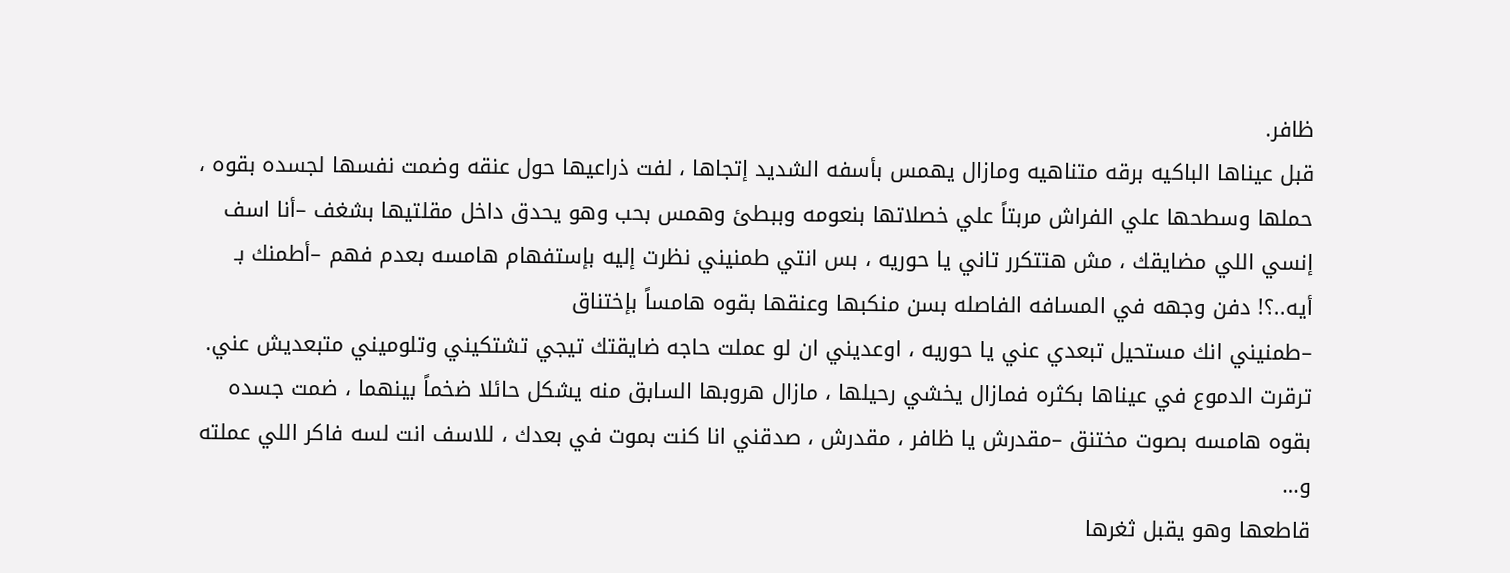ظافر.
قبل عيناها الباكيه برقه متناهيه ومازال يهمس بأسفه الشديد إتجاها ، لفت ذراعيها حول عنقه وضمت نفسها لجسده بقوه ، حملها وسطحها علي الفراش مربتاً علي خصلاتها بنعومه وببطئ وهمس بحب وهو يحدق داخل مقلتيها بشغف –أنا اسف إنسي اللي مضايقك ، مش هتتكرر تاني يا حوريه ، بس انتي طمنيني نظرت إليه بإستفهام هامسه بعدم فهم –أطمنك بـ أيه..؟! دفن وجهه في المسافه الفاصله بسن منكبها وعنقها بقوه هامساً بإختناق
–طمنيني انك مستحيل تبعدي عني يا حوريه ، اوعديني ان لو عملت حاجه ضايقتك تيجي تشتكيني وتلوميني متبعديش عني. ترقرت الدموع في عيناها بكثره فمازال يخشي رحيلها ، مازال هروبها السابق منه يشكل حائلا ضخماً بينهما ، ضمت جسده بقوه هامسه بصوت مختنق –مقدرش يا ظافر ، مقدرش ، صدقني انا كنت بموت في بعدك ، للاسف انت لسه فاكر اللي عملته و…
قاطعها وهو يقبل ثغرها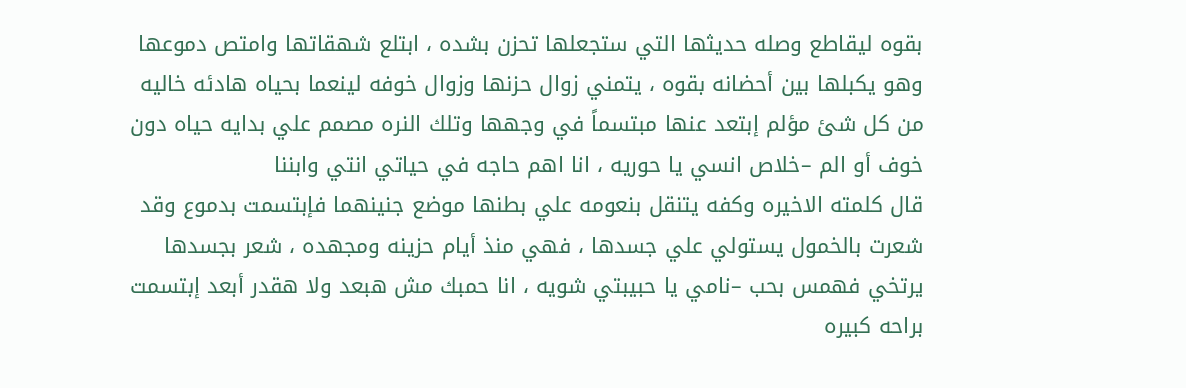بقوه ليقاطع وصله حديثها التي ستجعلها تحزن بشده ، ابتلع شهقاتها وامتص دموعها وهو يكبلها بين أحضانه بقوه ، يتمني زوال حزنها وزوال خوفه لينعما بحياه هادئه خاليه من كل شئ مؤلم إبتعد عنها مبتسماً في وجهها وتلك النره مصمم علي بدايه حياه دون خوف أو الم –خلاص انسي يا حوريه ، انا اهم حاجه في حياتي انتي وابننا
قال كلمته الاخيره وكفه يتنقل بنعومه علي بطنها موضع جنينهما فإبتسمت بدموع وقد شعرت بالخمول يستولي علي جسدها ، فهي منذ أيام حزينه ومجهده ، شعر بجسدها يرتخي فهمس بحب –نامي يا حبيبتي شويه ، انا حمبك مش هبعد ولا هقدر أبعد إبتسمت براحه كبيره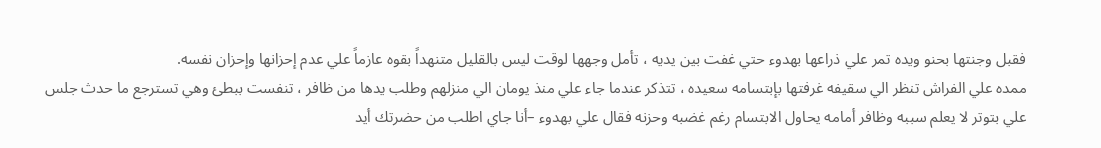فقبل وجنتها بحنو ويده تمر علي ذراعها بهدوء حتي غفت بين يديه ، تأمل وجهها لوقت ليس بالقليل متنهداً بقوه عازماً علي عدم إحزانها وإحزان نفسه.
ممده علي الفراش تنظر الي سقيفه غرفتها بإبتسامه سعيده ، تتذكر عندما جاء علي منذ يومان الي منزلهم وطلب يدها من ظافر ، تنفست ببطئ وهي تسترجع ما حدث جلس علي بتوتر لا يعلم سببه وظافر أمامه يحاول الابتسام رغم غضبه وحزنه فقال علي بهدوء –أنا جاي اطلب من حضرتك أيد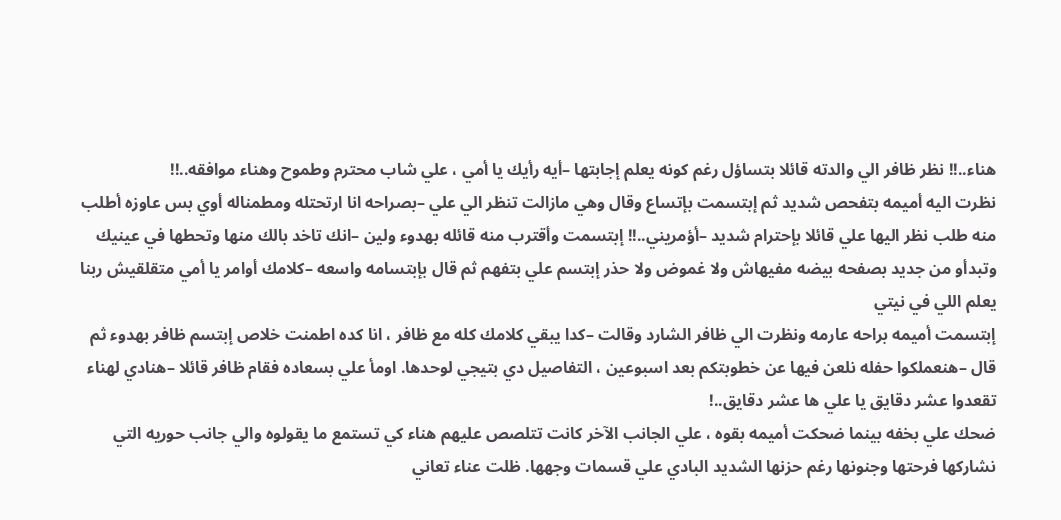هناء..!! نظر ظافر الي والدته قائلا بتساؤل رغم كونه يعلم إجابتها –أيه رأيك يا أمي ، علي شاب محترم وطموح وهناء موافقه..!!
نظرت اليه أميمه بتفحص شديد ثم إبتسمت بإتساع وقال وهي مازالت تنظر الي علي –بصراحه انا ارتحتله ومطمناله أوي بس عاوزه أطلب منه طلب نظر اليها علي قائلا بإحترام شديد –أؤمريني..!! إبتسمت وأقترب منه قائله بهدوء ولين –انك تاخد بالك منها وتحطها في عينيك وتبدأو من جديد بصفحه بيضه مفيهاش ولا غموض ولا حذر إبتسم علي بتفهم ثم قال بإبتسامه واسعه –كلامك أوامر يا أمي متقلقيش ربنا يعلم اللي في نيتي
إبتسمت أميمه براحه عارمه ونظرت الي ظافر الشارد وقالت –كدا يبقي كلامك كله مع ظافر ، انا كده اطمنت خلاص إبتسم ظافر بهدوء ثم قال –هنعملكوا حفله نلعن فيها عن خطوبتكم بعد اسبوعين ، التفاصيل دي بتيجي لوحدها. اومأ علي بسعاده فقام ظافر قائلا –هنادي لهناء تقعدوا عشر دقايق يا علي ها عشر دقايق..!
ضحك علي بخفه بينما ضحكت أميمه بقوه ، علي الجانب الآخر كانت تتلصص عليهم هناء كي تستمع ما يقولوه والي جانب حوريه التي نشاركها فرحتها وجنونها رغم حزنها الشديد البادي علي قسمات وجهها. ظلت عناء تعاني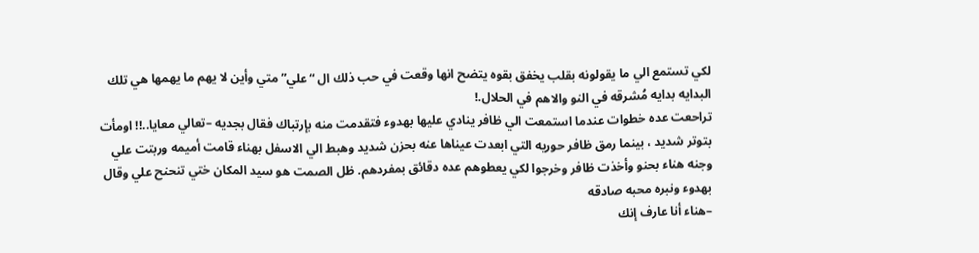لكي تستمع الي ما يقولونه بقلب يخفق بقوه يتضح انها وقعت في حب ذلك ال “علي” متي وأين لا يهم ما يهمها هي تلك البدايه بدايه مُشرقه في النو والاهم في الحلال.!
تراحعت عده خطوات عندما استمعت الي ظافر ينادي عليها بهدوء فتقدمت منه بإرتباك فقال بجديه –تعالي معايا..!! اومأت بتوتر شديد ، بينما رمق ظافر حوريه التي ابعدت عيناها عنه بحزن شديد وهبط الي الاسفل بهناء قامت أميمه وربتت علي وجنه هناء بحنو وأخذت ظافر وخرجوا لكي يعطوهم عده دقائق بمفردهم. ظل الصمت هو سيد المكان ختي تنحنح علي وقال بهدوء ونبره محبه صادقه
–هناء أنا عارف إنك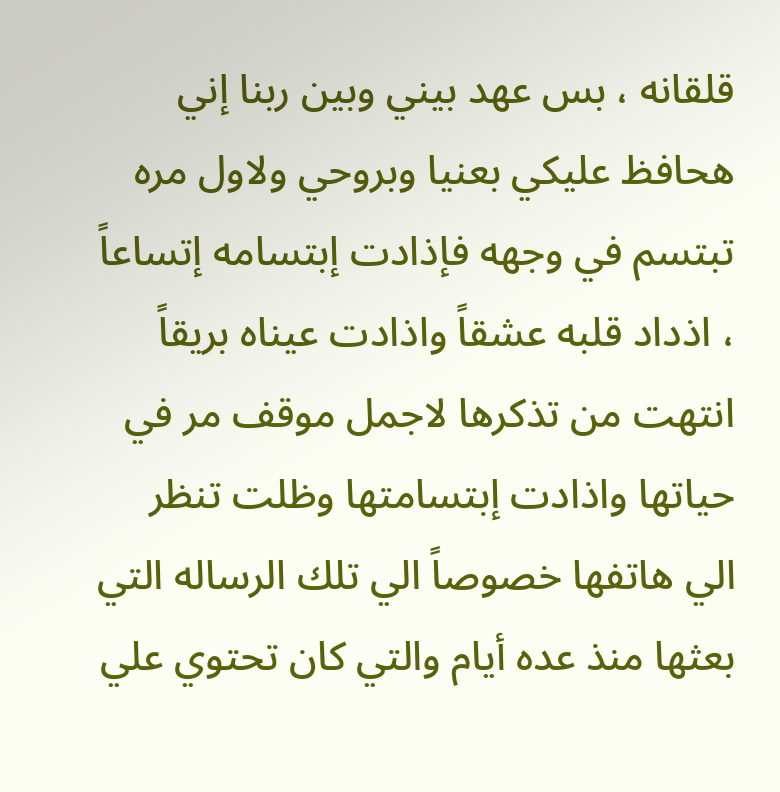قلقانه ، بس عهد بيني وبين ربنا إني هحافظ عليكي بعنيا وبروحي ولاول مره تبتسم في وجهه فإذادت إبتسامه إتساعاً ، اذداد قلبه عشقاً واذادت عيناه بريقاً انتهت من تذكرها لاجمل موقف مر في حياتها واذادت إبتسامتها وظلت تنظر الي هاتفها خصوصاً الي تلك الرساله التي بعثها منذ عده أيام والتي كان تحتوي علي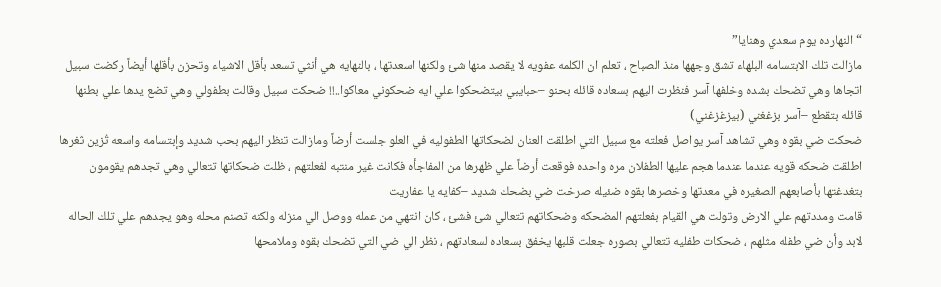“النهارده يوم سعدي وهنايا”
مازالت تلك الابتسامه البلهاء تشق وجهها منذ الصباح ، تعلم ان الكلمه عفويه لا يقصد منها شئ ولكنها اسعدتها ، بالنهايه هي أنثي تسعد بأقل الاشياء وتحزن بأقلها أيضاً ركضت سبيل اتجاها وهي تضحك بشده وخلفها آسر فنظرت اليهم بسعاده قائله بحنو –حبايبي بيتضحكوا علي ايه ضحكوني معاكوا..!! ضحكت سبيل وقالت بطفولي وهي تضع يدها علي بطنها قائله بتقطع –آسر بزغغني (بيزغزغني)
ضحكت ضي بقوه وهي تشاهد آسر يواصل فعلته مع سبيل التي اطلقت العنان لضحكاتها الطفوليه في العلو جلست أرضاً ومازالت تنظر اليهم بحب شديد وإبتسامه واسعه تُزين ثغرها اطلقت ضحكه قويه عندما عندما هجم عليها الطفلان مره واحده فوقعت أرضاً علي ظهرها من المفاجأه فكانت غير منتبه لفعلتهم ، ظلت ضحكاتها تتعالي وهي تجدهم يقومون بتغدغتها بأصابعهم الصغيره في معدتها وخصرها بقوه ضئيله صرخت ضي بضحك شديد –كفايه يا عفاريت
قامت ومددتهم علي الارض وتولت هي القيام بفعلتهم المضحكه وضحكاتهم تتعالي شئ فشئ ، كان انتهي من عمله ووصل الي منزله ولكنه تصنم محله وهو يجدهم علي تلك الحاله لابد وأن ضي طفله مثلهم ، ضحكات طفليه تتعالي بصوره جعلت قلبها يخفق بسعاده لسعادتهم ، نظر الي ضي التي تضحك بقوه وملامحها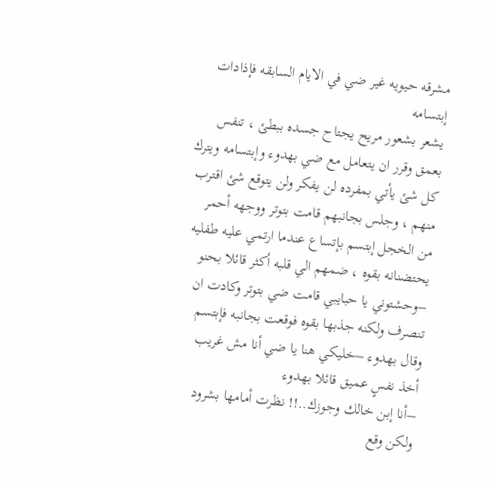مشرقه حيويه غير ضي في الايام السابقه فإذادات إبتسامه
يشعر بشعور مريح يجتاح جسده ببطئ ، تنفس بعمق وقرر ان يتعامل مع ضي بهدوء وإبتسامه ويترك كل شئ يأتي بمفرده لن يفكر ولن يتوقع شئ اقترب منهم ، وجلس بجانبهم قامت بتوتر ووجهه أحمر من الخجل إبتسم بإتساع عندما ارتمي عليه طفليه يحتضنانه بقوه ، ضمهم الي قلبه أكثر قائلا بحنو –وحشتوني يا حبايبي قامت ضي بتوتر وكادت ان تنصرف ولكنه جذبها بقوه فوقعت بجانبه فإبتسم وقال بهدوء –خليكي هنا يا ضي أنا مش غريب أخذ نفسٍ عميق قائلا بهدوء
–أنا إبن خالك وجوزك..!! نظرت أمامها بشرود ولكن وقع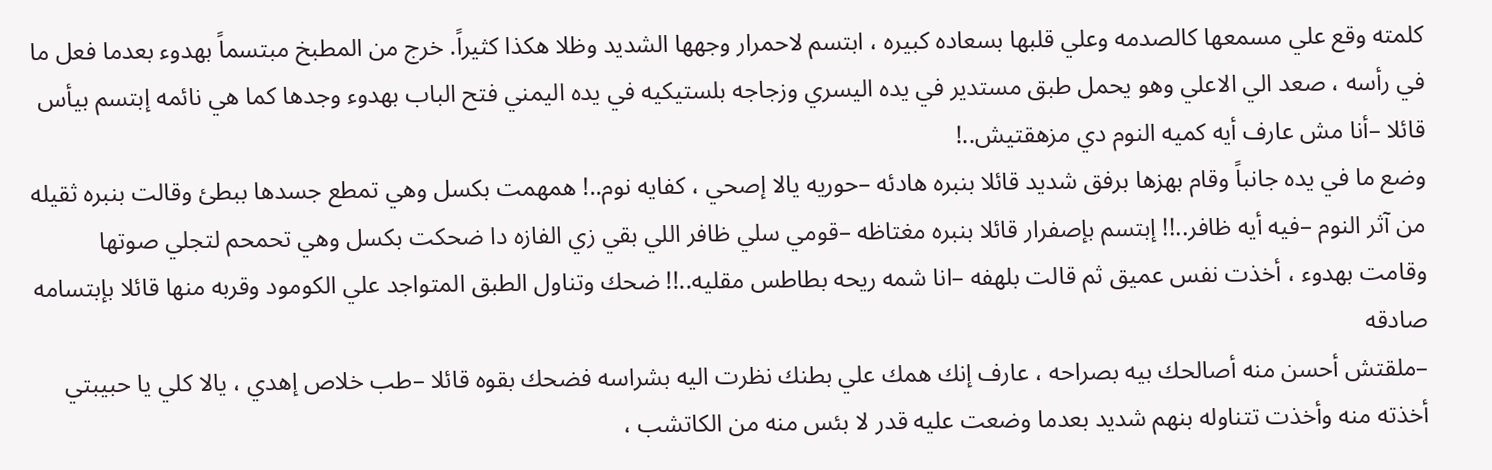كلمته وقع علي مسمعها كالصدمه وعلي قلبها بسعاده كبيره ، ابتسم لاحمرار وجهها الشديد وظلا هكذا كثيراً. خرج من المطبخ مبتسماً بهدوء بعدما فعل ما في رأسه ، صعد الي الاعلي وهو يحمل طبق مستدير في يده اليسري وزجاجه بلستيكيه في يده اليمني فتح الباب بهدوء وجدها كما هي نائمه إبتسم بيأس قائلا –أنا مش عارف أيه كميه النوم دي مزهقتيش..!
وضع ما في يده جانباً وقام بهزها برفق شديد قائلا بنبره هادئه –حوريه يالا إصحي ، كفايه نوم..! همهمت بكسل وهي تمطع جسدها ببطئ وقالت بنبره ثقيله من آثر النوم –فيه أيه ظافر..!! إبتسم بإصفرار قائلا بنبره مغتاظه –قومي سلي ظافر اللي بقي زي الفازه دا ضحكت بكسل وهي تحمحم لتجلي صوتها وقامت بهدوء ، أخذت نفس عميق ثم قالت بلهفه –انا شمه ريحه بطاطس مقليه..!! ضحك وتناول الطبق المتواجد علي الكومود وقربه منها قائلا بإبتسامه صادقه
–ملقتش أحسن منه أصالحك بيه بصراحه ، عارف إنك همك علي بطنك نظرت اليه بشراسه فضحك بقوه قائلا –طب خلاص إهدي ، يالا كلي يا حبيبتي أخذته منه وأخذت تتناوله بنهم شديد بعدما وضعت عليه قدر لا بئس منه من الكاتشب ،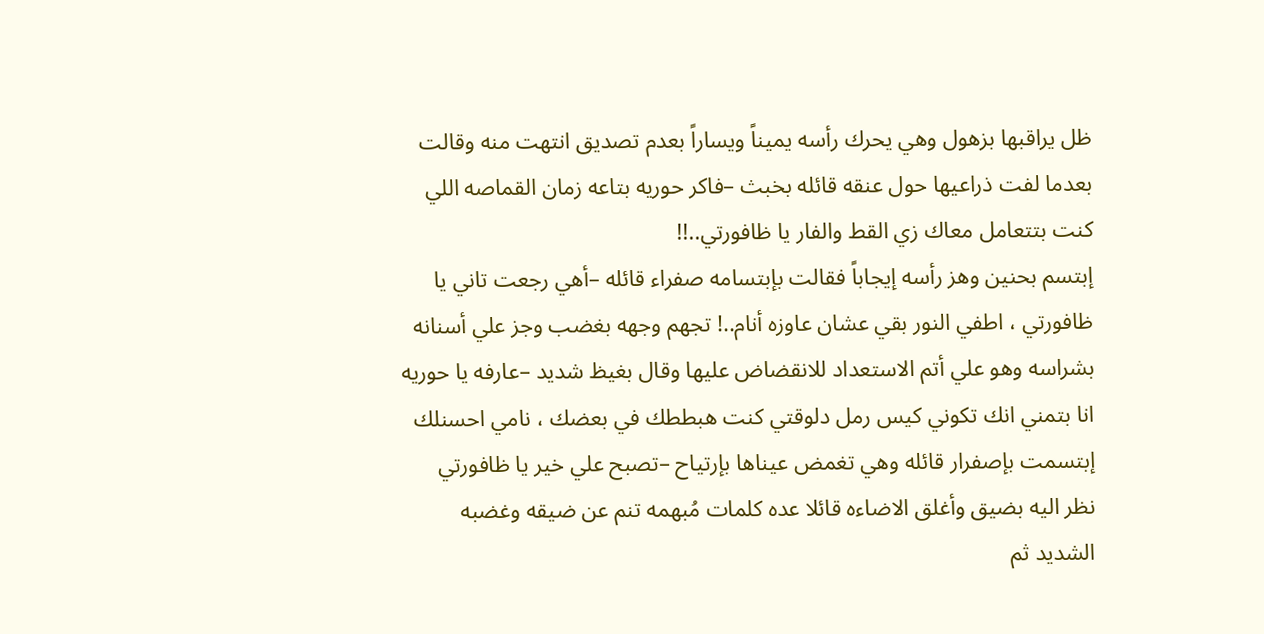ظل يراقبها بزهول وهي يحرك رأسه يميناً ويساراً بعدم تصديق انتهت منه وقالت بعدما لفت ذراعيها حول عنقه قائله بخبث –فاكر حوريه بتاعه زمان القماصه اللي كنت بتتعامل معاك زي القط والفار يا ظافورتي..!!
إبتسم بحنين وهز رأسه إيجاباً فقالت بإبتسامه صفراء قائله –أهي رجعت تاني يا ظافورتي ، اطفي النور بقي عشان عاوزه أنام..! تجهم وجهه بغضب وجز علي أسنانه بشراسه وهو علي أتم الاستعداد للانقضاض عليها وقال بغيظ شديد –عارفه يا حوريه انا بتمني انك تكوني كيس رمل دلوقتي كنت هبططك في بعضك ، نامي احسنلك إبتسمت بإصفرار قائله وهي تغمض عيناها بإرتياح –تصبح علي خير يا ظافورتي
نظر اليه بضيق وأغلق الاضاءه قائلا عده كلمات مُبهمه تنم عن ضيقه وغضبه الشديد ثم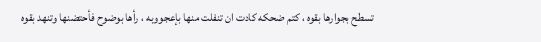تسطح بجوارها بقوه ، كتم ضحكه كادت ان تنفلت منها بإعجووبه ، رأها بوضوح فأحتضنها وتنهد بقوه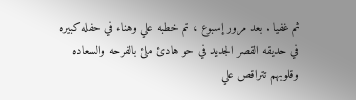ثم غفيا . بعد مرور إسبوع ، تم خطبه علي وهناء في حفله كبيره في حديقه القصر الجديد في حو هادئ ملئ بالفرحه والسعاده وقلوبهم تتراقص علي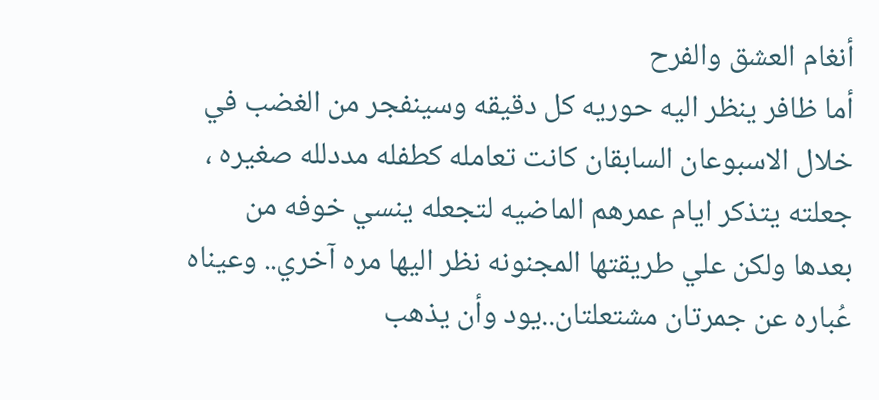أنغام العشق والفرح
أما ظافر ينظر اليه حوريه كل دقيقه وسينفجر من الغضب في خلال الاسبوعان السابقان كانت تعامله كطفله مددلله صغيره ، جعلته يتذكر ايام عمرهم الماضيه لتجعله ينسي خوفه من بعدها ولكن علي طريقتها المجنونه نظر اليها مره آخري.. وعيناه عُباره عن جمرتان مشتعلتان..يود وأن يذهب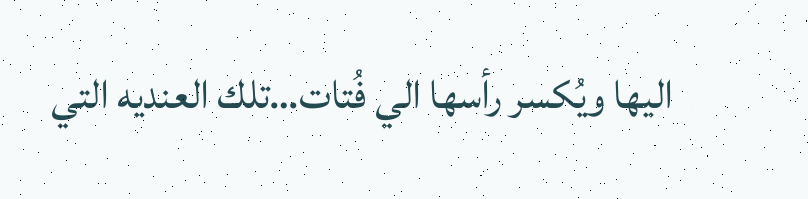اليها ويُكسر رأسها الي فُتات…تلك العنديه التي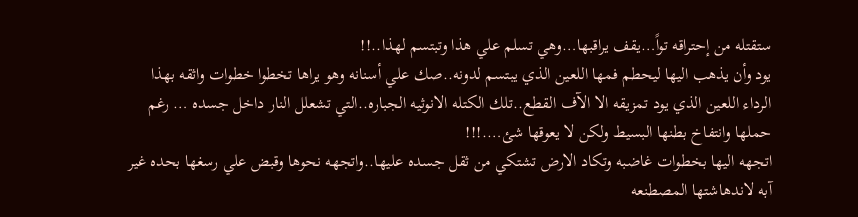ستقتله من إحتراقه تواً…يقف يراقبها…وهي تسلم علي هذا وتبتسم لهذا..!!
يود وأن يذهب اليها ليحطم فمها اللعين الذي يبتسم لدونه..صك علي أسنانه وهو يراها تخطوا خطوات واثقه بهذا الرداء اللعين الذي يود تمزيقه الا الآف القطع..تلك الكتله الانوثيه الجباره..التي تشعلل النار داخل جسده … رغم حملها وانتفاخ بطنها البسيط ولكن لا يعوقها شئ….!!!
اتجهه اليها بخطوات غاضبه وتكاد الارض تشتكي من ثقل جسده عليها..واتجهه نحوها وقبض علي رسغها بحده غير آبه لاندهاشتها المصطنعه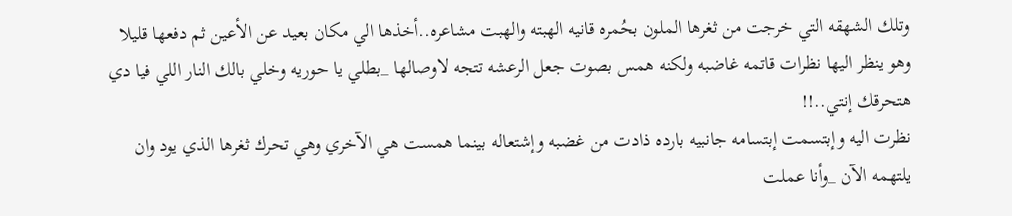وتلك الشهقه التي خرجت من ثغرها الملون بحُمره قانيه الهبته والهبت مشاعره..أخذها الي مكان بعيد عن الأعين ثم دفعها قليلا وهو ينظر اليها نظرات قاتمه غاضبه ولكنه همس بصوت جعل الرعشه تتجه لاوصالها _بطلي يا حوريه وخلي بالك النار اللي فيا دي هتحرقك إنتي..!!
نظرت اليه وإبتسمت إبتسامه جانبيه بارده ذادت من غضبه وإشتعاله بينما همست هي الآخري وهي تحرك ثغرها الذي يود وان يلتهمه الآن _وأنا عملت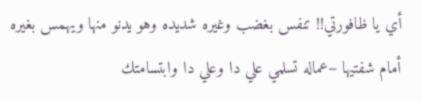أي يا ظافورتي!! تنفس بغضب وغيره شديده وهو يدنو منها ويهمس بغيره أمام شفتيها –عماله تسلمي علي دا وعلي دا وابتسامتك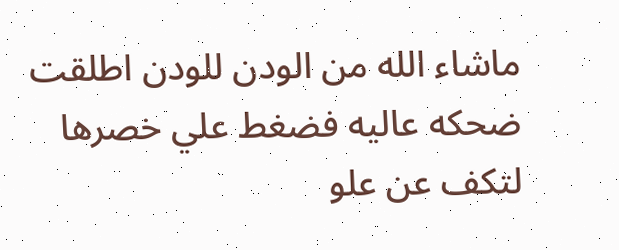ماشاء الله من الودن للودن اطلقت ضحكه عاليه فضغط علي خصرها لتكف عن علو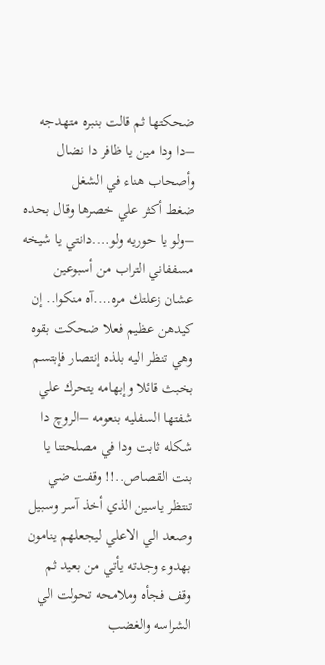ضحكتها ثم قالت بنبره متهدجه –دا ودا مين يا ظافر دا نضال وأصحاب هناء في الشغل
ضغط أكثر علي خصرها وقال بحده –ولو يا حوريه ولو….دانتي يا شيخه مسففاني التراب من أسبوعين عشان زعلتك مره….آه منكوا.. إن كيدهن عظيم فعلا ضحكت بقوه وهي تنظر اليه بلذه إنتصار فإبتسم بخبث قائلا وإبهامه يتحرك علي شفتها السفليه بنعومه –الروچ دا شكله ثابت ودا في مصلحتنا يا بنت القصاص..!! وقفت ضي تنتظر ياسين الذي أخذ آسر وسبيل وصعد الي الاعلي ليجعلهم ينامون بهدوء وجدته يأتي من بعيد ثم وقف فجأه وملامحه تحولت الي الشراسه والغضب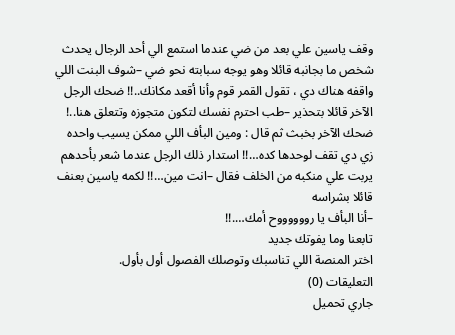وقف ياسين علي بعد من ضي عندما استمع الي أحد الرجال يحدث شخص ما بجانبه قائلا وهو يوجه سبابته نحو ضي –شوف البنت اللي واقفه هناك دي ، تقول القمر قوم وأنا أقعد مكانك..!! ضحك الرجل الآخر قائلا بتحذير –طب احترم نفسك لتكون متجوزه وتتعلق هنا..! ضحك الآخر بخبث ثم قال : ومين البأف اللي ممكن يسيب واحده زي دي تقف لوحدها كده…!! استدار ذلك الرجل عندما شعر بأحدهم يربت علي منكبه من الخلف فقال –انت مين…!! لكمه ياسين بعنف قائلا بشراسه
–أنا البأف يا رووووووح أمك….!!
تابعنا وما يفوتك جديد
اختر المنصة اللي تناسبك وتوصلك الفصول أول بأول.
التعليقات (0)
جاري تحميل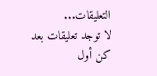التعليقات...
لا توجد تعليقات بعد
كن أول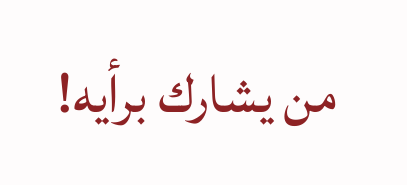من يشارك برأيه!